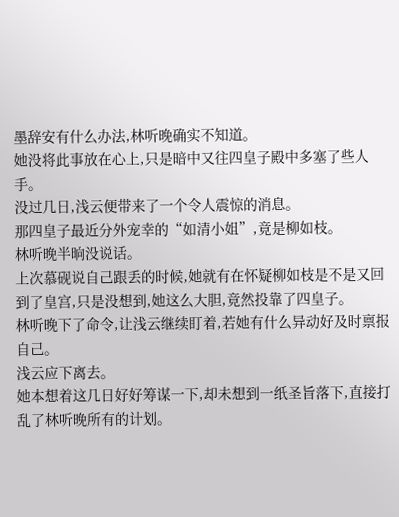墨辞安有什么办法,林听晚确实不知道。
她没将此事放在心上,只是暗中又往四皇子殿中多塞了些人手。
没过几日,浅云便带来了一个令人震惊的消息。
那四皇子最近分外宠幸的“如清小姐”,竟是柳如枝。
林听晚半晌没说话。
上次慕砚说自己跟丢的时候,她就有在怀疑柳如枝是不是又回到了皇宫,只是没想到,她这么大胆,竟然投靠了四皇子。
林听晚下了命令,让浅云继续盯着,若她有什么异动好及时禀报自己。
浅云应下离去。
她本想着这几日好好筹谋一下,却未想到一纸圣旨落下,直接打乱了林听晚所有的计划。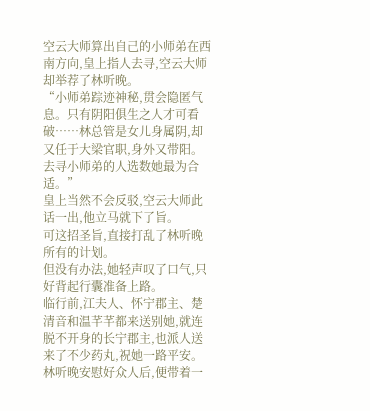空云大师算出自己的小师弟在西南方向,皇上指人去寻,空云大师却举荐了林听晚。
“小师弟踪迹神秘,贯会隐匿气息。只有阴阳俱生之人才可看破……林总管是女儿身属阴,却又任于大梁官职,身外又带阳。去寻小师弟的人选数她最为合适。”
皇上当然不会反驳,空云大师此话一出,他立马就下了旨。
可这招圣旨,直接打乱了林听晚所有的计划。
但没有办法,她轻声叹了口气,只好背起行囊准备上路。
临行前,江夫人、怀宁郡主、楚清音和温芊芊都来送别她,就连脱不开身的长宁郡主,也派人送来了不少药丸,祝她一路平安。
林听晚安慰好众人后,便带着一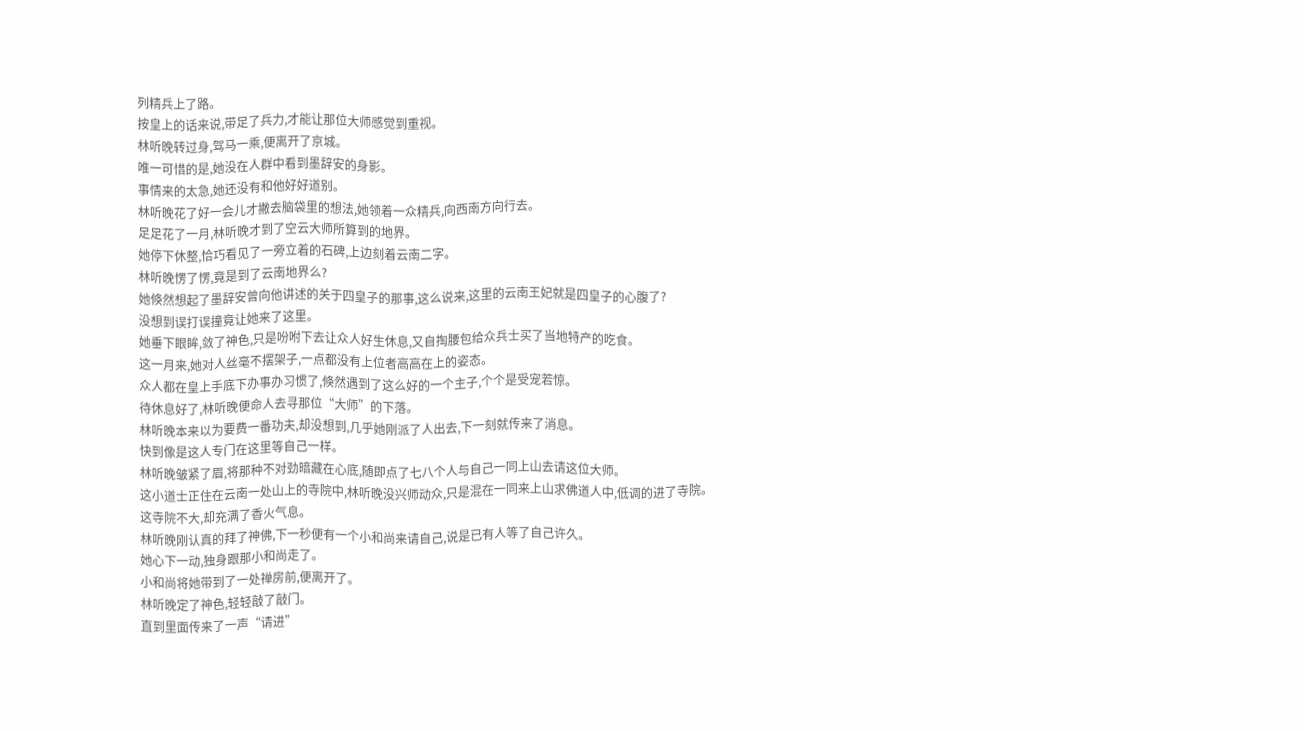列精兵上了路。
按皇上的话来说,带足了兵力,才能让那位大师感觉到重视。
林听晚转过身,驾马一乘,便离开了京城。
唯一可惜的是,她没在人群中看到墨辞安的身影。
事情来的太急,她还没有和他好好道别。
林听晚花了好一会儿才撇去脑袋里的想法,她领着一众精兵,向西南方向行去。
足足花了一月,林听晚才到了空云大师所算到的地界。
她停下休整,恰巧看见了一旁立着的石碑,上边刻着云南二字。
林听晚愣了愣,竟是到了云南地界么?
她倏然想起了墨辞安曾向他讲述的关于四皇子的那事,这么说来,这里的云南王妃就是四皇子的心腹了?
没想到误打误撞竟让她来了这里。
她垂下眼眸,敛了神色,只是吩咐下去让众人好生休息,又自掏腰包给众兵士买了当地特产的吃食。
这一月来,她对人丝毫不摆架子,一点都没有上位者高高在上的姿态。
众人都在皇上手底下办事办习惯了,倏然遇到了这么好的一个主子,个个是受宠若惊。
待休息好了,林听晚便命人去寻那位“大师”的下落。
林听晚本来以为要费一番功夫,却没想到,几乎她刚派了人出去,下一刻就传来了消息。
快到像是这人专门在这里等自己一样。
林听晚皱紧了眉,将那种不对劲暗藏在心底,随即点了七八个人与自己一同上山去请这位大师。
这小道士正住在云南一处山上的寺院中,林听晚没兴师动众,只是混在一同来上山求佛道人中,低调的进了寺院。
这寺院不大,却充满了香火气息。
林听晚刚认真的拜了神佛,下一秒便有一个小和尚来请自己,说是已有人等了自己许久。
她心下一动,独身跟那小和尚走了。
小和尚将她带到了一处禅房前,便离开了。
林听晚定了神色,轻轻敲了敲门。
直到里面传来了一声“请进”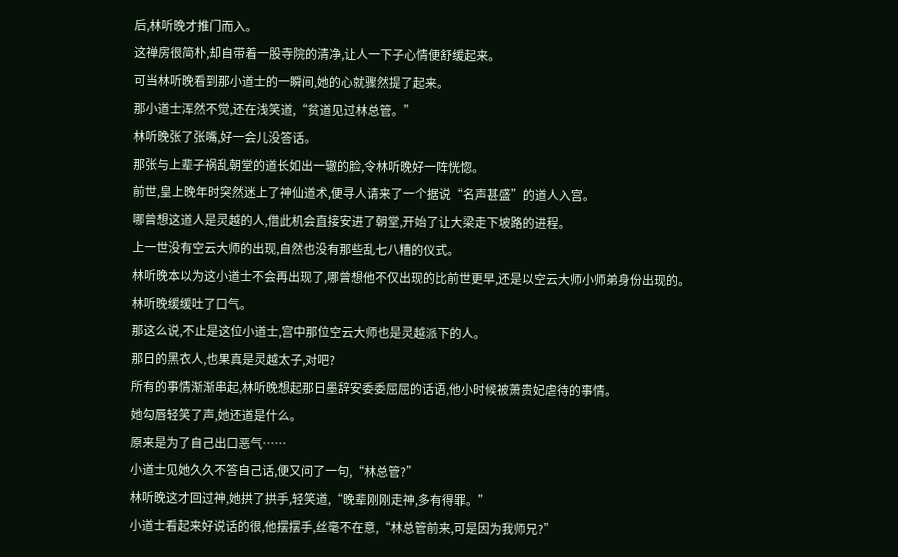后,林听晚才推门而入。
这禅房很简朴,却自带着一股寺院的清净,让人一下子心情便舒缓起来。
可当林听晚看到那小道士的一瞬间,她的心就骤然提了起来。
那小道士浑然不觉,还在浅笑道,“贫道见过林总管。”
林听晚张了张嘴,好一会儿没答话。
那张与上辈子祸乱朝堂的道长如出一辙的脸,令林听晚好一阵恍惚。
前世,皇上晚年时突然迷上了神仙道术,便寻人请来了一个据说“名声甚盛”的道人入宫。
哪曾想这道人是灵越的人,借此机会直接安进了朝堂,开始了让大梁走下坡路的进程。
上一世没有空云大师的出现,自然也没有那些乱七八糟的仪式。
林听晚本以为这小道士不会再出现了,哪曾想他不仅出现的比前世更早,还是以空云大师小师弟身份出现的。
林听晚缓缓吐了口气。
那这么说,不止是这位小道士,宫中那位空云大师也是灵越派下的人。
那日的黑衣人,也果真是灵越太子,对吧?
所有的事情渐渐串起,林听晚想起那日墨辞安委委屈屈的话语,他小时候被萧贵妃虐待的事情。
她勾唇轻笑了声,她还道是什么。
原来是为了自己出口恶气……
小道士见她久久不答自己话,便又问了一句,“林总管?”
林听晚这才回过神,她拱了拱手,轻笑道,“晚辈刚刚走神,多有得罪。”
小道士看起来好说话的很,他摆摆手,丝毫不在意,“林总管前来,可是因为我师兄?”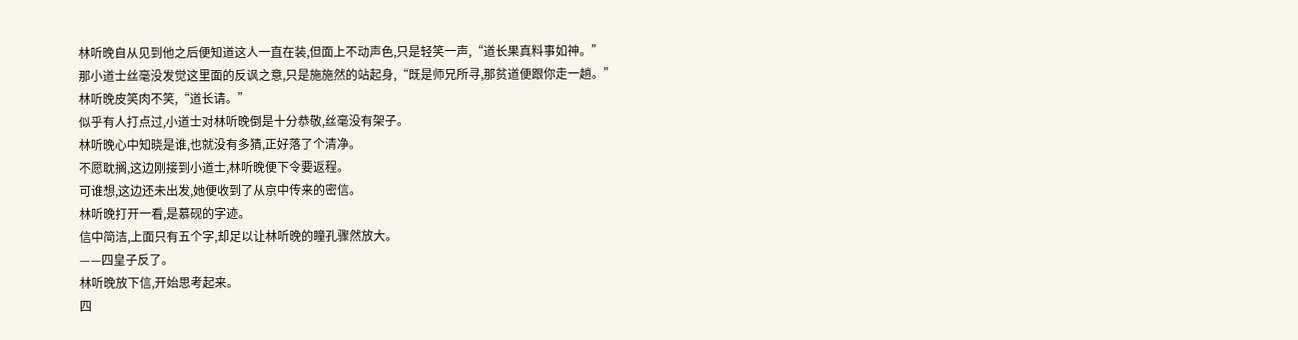林听晚自从见到他之后便知道这人一直在装,但面上不动声色,只是轻笑一声,“道长果真料事如神。”
那小道士丝毫没发觉这里面的反讽之意,只是施施然的站起身,“既是师兄所寻,那贫道便跟你走一趟。”
林听晚皮笑肉不笑,“道长请。”
似乎有人打点过,小道士对林听晚倒是十分恭敬,丝毫没有架子。
林听晚心中知晓是谁,也就没有多猜,正好落了个清净。
不愿耽搁,这边刚接到小道士,林听晚便下令要返程。
可谁想,这边还未出发,她便收到了从京中传来的密信。
林听晚打开一看,是慕砚的字迹。
信中简洁,上面只有五个字,却足以让林听晚的瞳孔骤然放大。
——四皇子反了。
林听晚放下信,开始思考起来。
四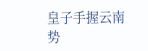皇子手握云南势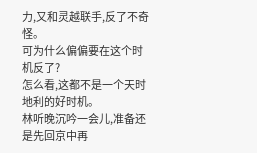力,又和灵越联手,反了不奇怪。
可为什么偏偏要在这个时机反了?
怎么看,这都不是一个天时地利的好时机。
林听晚沉吟一会儿,准备还是先回京中再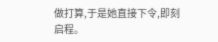做打算,于是她直接下令,即刻启程。